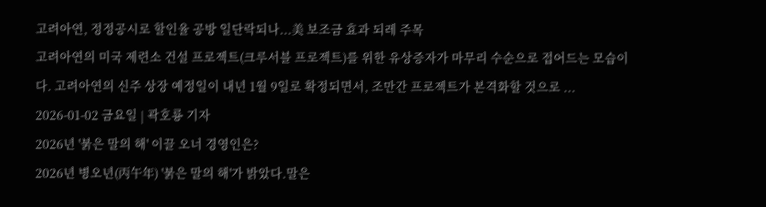고려아연, 정정공시로 할인율 공방 일단락되나...美 보조금 효과 되레 주목
고려아연의 미국 제련소 건설 프로젝트(크루서블 프로젝트)를 위한 유상증자가 마무리 수순으로 접어드는 모습이다. 고려아연의 신주 상장 예정일이 내년 1월 9일로 확정되면서, 조만간 프로젝트가 본격화할 것으로 ...
2026-01-02 금요일 | 곽호룡 기자
2026년 '붉은 말의 해' 이끌 오너 경영인은?
2026년 병오년(丙午年) '붉은 말의 해'가 밝았다.말은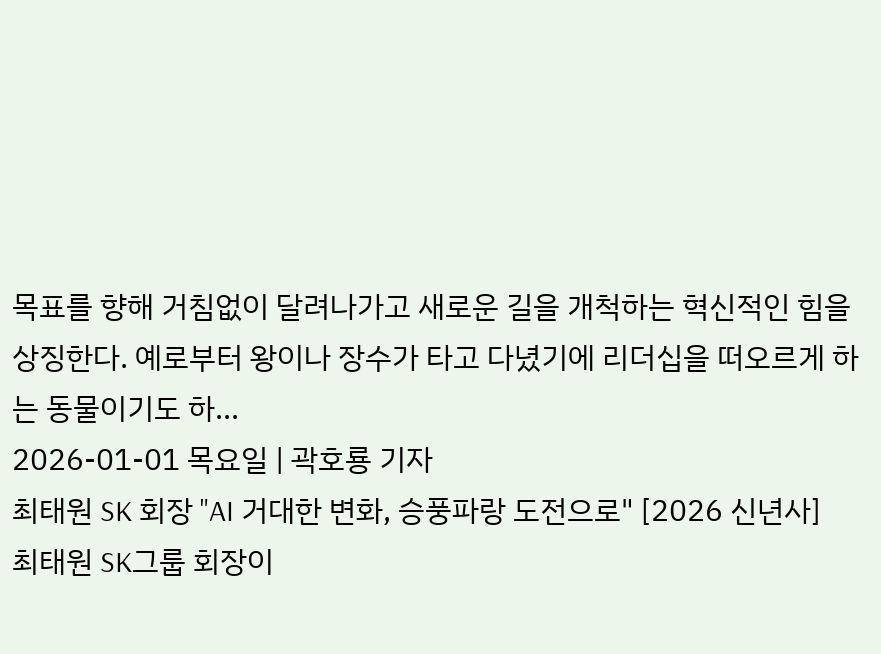목표를 향해 거침없이 달려나가고 새로운 길을 개척하는 혁신적인 힘을 상징한다. 예로부터 왕이나 장수가 타고 다녔기에 리더십을 떠오르게 하는 동물이기도 하...
2026-01-01 목요일 | 곽호룡 기자
최태원 SK 회장 "AI 거대한 변화, 승풍파랑 도전으로" [2026 신년사]
최태원 SK그룹 회장이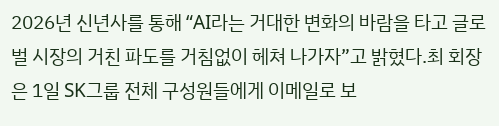2026년 신년사를 통해 “AI라는 거대한 변화의 바람을 타고 글로벌 시장의 거친 파도를 거침없이 헤쳐 나가자”고 밝혔다.최 회장은 1일 SK그룹 전체 구성원들에게 이메일로 보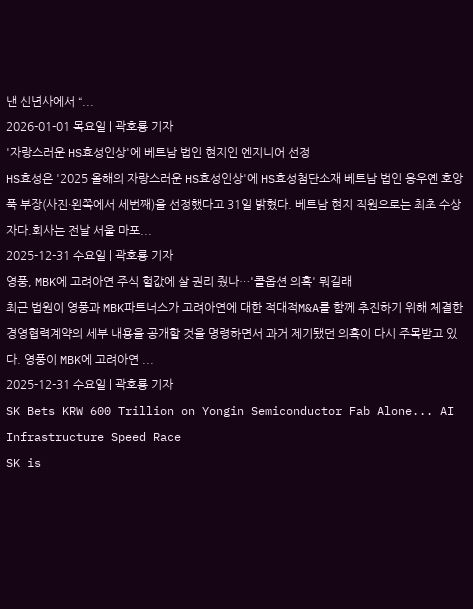낸 신년사에서 “...
2026-01-01 목요일 | 곽호룡 기자
'자랑스러운 HS효성인상'에 베트남 법인 현지인 엔지니어 선정
HS효성은 '2025 올해의 자랑스러운 HS효성인상'에 HS효성첨단소재 베트남 법인 응우옌 호앙 푹 부장(사진·왼쪽에서 세번째)을 선정했다고 31일 밝혔다. 베트남 현지 직원으로는 최초 수상자다.회사는 전날 서울 마포...
2025-12-31 수요일 | 곽호룡 기자
영풍, MBK에 고려아연 주식 헐값에 살 권리 줬나…'콜옵션 의혹' 뭐길래
최근 법원이 영풍과 MBK파트너스가 고려아연에 대한 적대적M&A를 함께 추진하기 위해 체결한 경영협력계약의 세부 내용을 공개할 것을 명령하면서 과거 제기됐던 의혹이 다시 주목받고 있다. 영풍이 MBK에 고려아연 ...
2025-12-31 수요일 | 곽호룡 기자
SK Bets KRW 600 Trillion on Yongin Semiconductor Fab Alone... AI Infrastructure Speed Race
SK is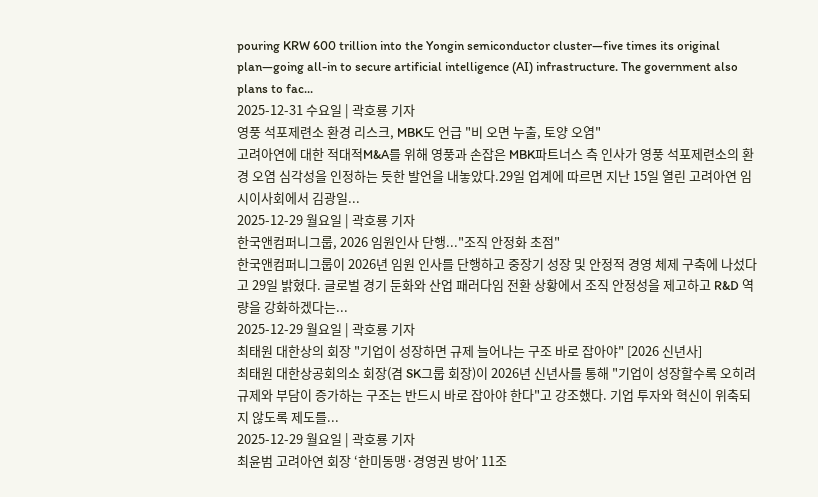pouring KRW 600 trillion into the Yongin semiconductor cluster—five times its original plan—going all-in to secure artificial intelligence (AI) infrastructure. The government also plans to fac...
2025-12-31 수요일 | 곽호룡 기자
영풍 석포제련소 환경 리스크, MBK도 언급 "비 오면 누출, 토양 오염"
고려아연에 대한 적대적M&A를 위해 영풍과 손잡은 MBK파트너스 측 인사가 영풍 석포제련소의 환경 오염 심각성을 인정하는 듯한 발언을 내놓았다.29일 업계에 따르면 지난 15일 열린 고려아연 임시이사회에서 김광일...
2025-12-29 월요일 | 곽호룡 기자
한국앤컴퍼니그룹, 2026 임원인사 단행..."조직 안정화 초점"
한국앤컴퍼니그룹이 2026년 임원 인사를 단행하고 중장기 성장 및 안정적 경영 체제 구축에 나섰다고 29일 밝혔다. 글로벌 경기 둔화와 산업 패러다임 전환 상황에서 조직 안정성을 제고하고 R&D 역량을 강화하겠다는...
2025-12-29 월요일 | 곽호룡 기자
최태원 대한상의 회장 "기업이 성장하면 규제 늘어나는 구조 바로 잡아야" [2026 신년사]
최태원 대한상공회의소 회장(겸 SK그룹 회장)이 2026년 신년사를 통해 "기업이 성장할수록 오히려 규제와 부담이 증가하는 구조는 반드시 바로 잡아야 한다"고 강조했다. 기업 투자와 혁신이 위축되지 않도록 제도를...
2025-12-29 월요일 | 곽호룡 기자
최윤범 고려아연 회장 ‘한미동맹·경영권 방어ʼ 11조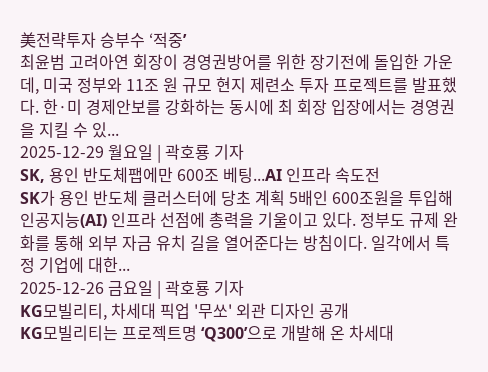美전략투자 승부수 ‘적중ʼ
최윤범 고려아연 회장이 경영권방어를 위한 장기전에 돌입한 가운데, 미국 정부와 11조 원 규모 현지 제련소 투자 프로젝트를 발표했다. 한·미 경제안보를 강화하는 동시에 최 회장 입장에서는 경영권을 지킬 수 있...
2025-12-29 월요일 | 곽호룡 기자
SK, 용인 반도체팹에만 600조 베팅...AI 인프라 속도전
SK가 용인 반도체 클러스터에 당초 계획 5배인 600조원을 투입해 인공지능(AI) 인프라 선점에 총력을 기울이고 있다. 정부도 규제 완화를 통해 외부 자금 유치 길을 열어준다는 방침이다. 일각에서 특정 기업에 대한...
2025-12-26 금요일 | 곽호룡 기자
KG모빌리티, 차세대 픽업 '무쏘' 외관 디자인 공개
KG모빌리티는 프로젝트명 ‘Q300’으로 개발해 온 차세대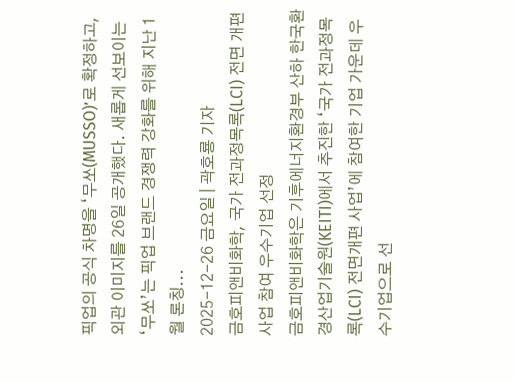픽업의 공식 차명을 ‘무쏘(MUSSO)’로 확정하고, 외관 이미지를 26일 공개했다. 새롭게 선보이는 ‘무쏘’는 픽업 브랜드 경쟁력 강화를 위해 지난 1월 론칭...
2025-12-26 금요일 | 곽호룡 기자
금호피앤비화학, 국가 전과정목록(LCI) 전면 개편 사업 참여 우수기업 선정
금호피앤비화학은 기후에너지환경부 산하 한국환경산업기술원(KEITI)에서 추진한 ‘국가 전과정목록(LCI) 전면개편 사업’에 참여한 기업 가운데 우수기업으로 선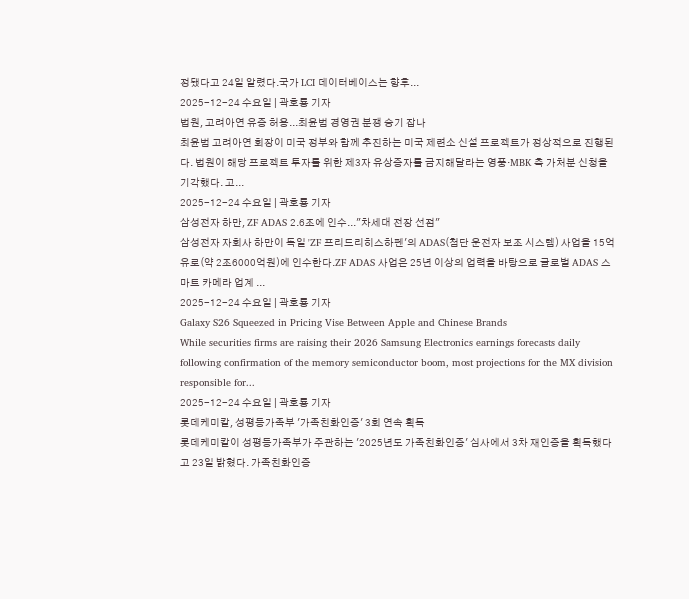정됐다고 24일 알렸다.국가 LCI 데이터베이스는 향후...
2025-12-24 수요일 | 곽호룡 기자
법원, 고려아연 유증 허용...최윤범 경영권 분쟁 승기 잡나
최윤범 고려아연 회장이 미국 정부와 함께 추진하는 미국 제련소 신설 프로젝트가 정상적으로 진행된다. 법원이 해당 프로젝트 투자를 위한 제3자 유상증자를 금지해달라는 영풍·MBK 측 가처분 신청을 기각했다. 고...
2025-12-24 수요일 | 곽호룡 기자
삼성전자 하만, ZF ADAS 2.6조에 인수..."차세대 전장 선점"
삼성전자 자회사 하만이 독일 'ZF 프리드리히스하펜'의 ADAS(첨단 운전자 보조 시스템) 사업을 15억 유로(약 2조6000억원)에 인수한다.ZF ADAS 사업은 25년 이상의 업력을 바탕으로 글로벌 ADAS 스마트 카메라 업계 ...
2025-12-24 수요일 | 곽호룡 기자
Galaxy S26 Squeezed in Pricing Vise Between Apple and Chinese Brands
While securities firms are raising their 2026 Samsung Electronics earnings forecasts daily following confirmation of the memory semiconductor boom, most projections for the MX division responsible for...
2025-12-24 수요일 | 곽호룡 기자
롯데케미칼, 성평등가족부 '가족친화인증' 3회 연속 획득
롯데케미칼이 성평등가족부가 주관하는 '2025년도 가족친화인증' 심사에서 3차 재인증을 획득했다고 23일 밝혔다. 가족친화인증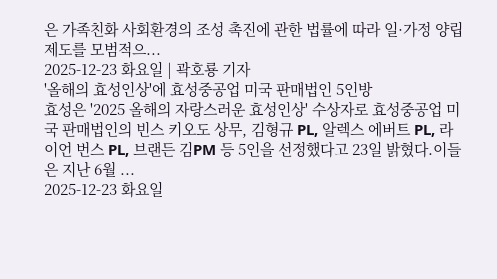은 가족친화 사회환경의 조성 촉진에 관한 법률에 따라 일·가정 양립 제도를 모범적으...
2025-12-23 화요일 | 곽호룡 기자
'올해의 효성인상'에 효성중공업 미국 판매법인 5인방
효성은 '2025 올해의 자랑스러운 효성인상' 수상자로 효성중공업 미국 판매법인의 빈스 키오도 상무, 김형규 PL, 알렉스 에버트 PL, 라이언 번스 PL, 브랜든 김PM 등 5인을 선정했다고 23일 밝혔다.이들은 지난 6월 ...
2025-12-23 화요일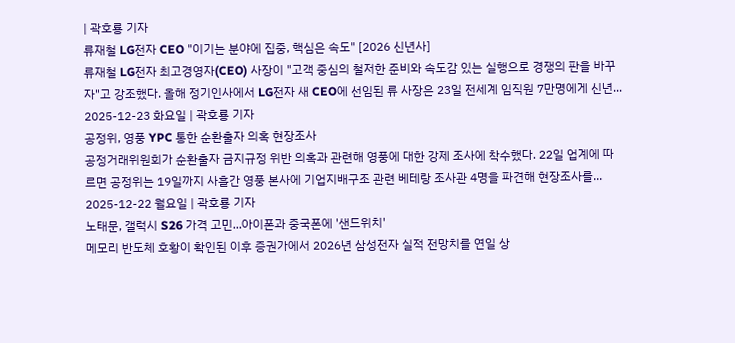| 곽호룡 기자
류재철 LG전자 CEO "이기는 분야에 집중, 핵심은 속도" [2026 신년사]
류재철 LG전자 최고경영자(CEO) 사장이 "고객 중심의 철저한 준비와 속도감 있는 실행으로 경쟁의 판을 바꾸자"고 강조했다. 올해 정기인사에서 LG전자 새 CEO에 선임된 류 사장은 23일 전세계 임직원 7만명에게 신년...
2025-12-23 화요일 | 곽호룡 기자
공정위, 영풍 YPC 통한 순환출자 의혹 현장조사
공정거래위원회가 순환출자 금지규정 위반 의혹과 관련해 영풍에 대한 강제 조사에 착수했다. 22일 업계에 따르면 공정위는 19일까지 사흘간 영풍 본사에 기업지배구조 관련 베테랑 조사관 4명을 파견해 현장조사를...
2025-12-22 월요일 | 곽호룡 기자
노태문, 갤럭시 S26 가격 고민...아이폰과 중국폰에 '샌드위치'
메모리 반도체 호황이 확인된 이후 증권가에서 2026년 삼성전자 실적 전망치를 연일 상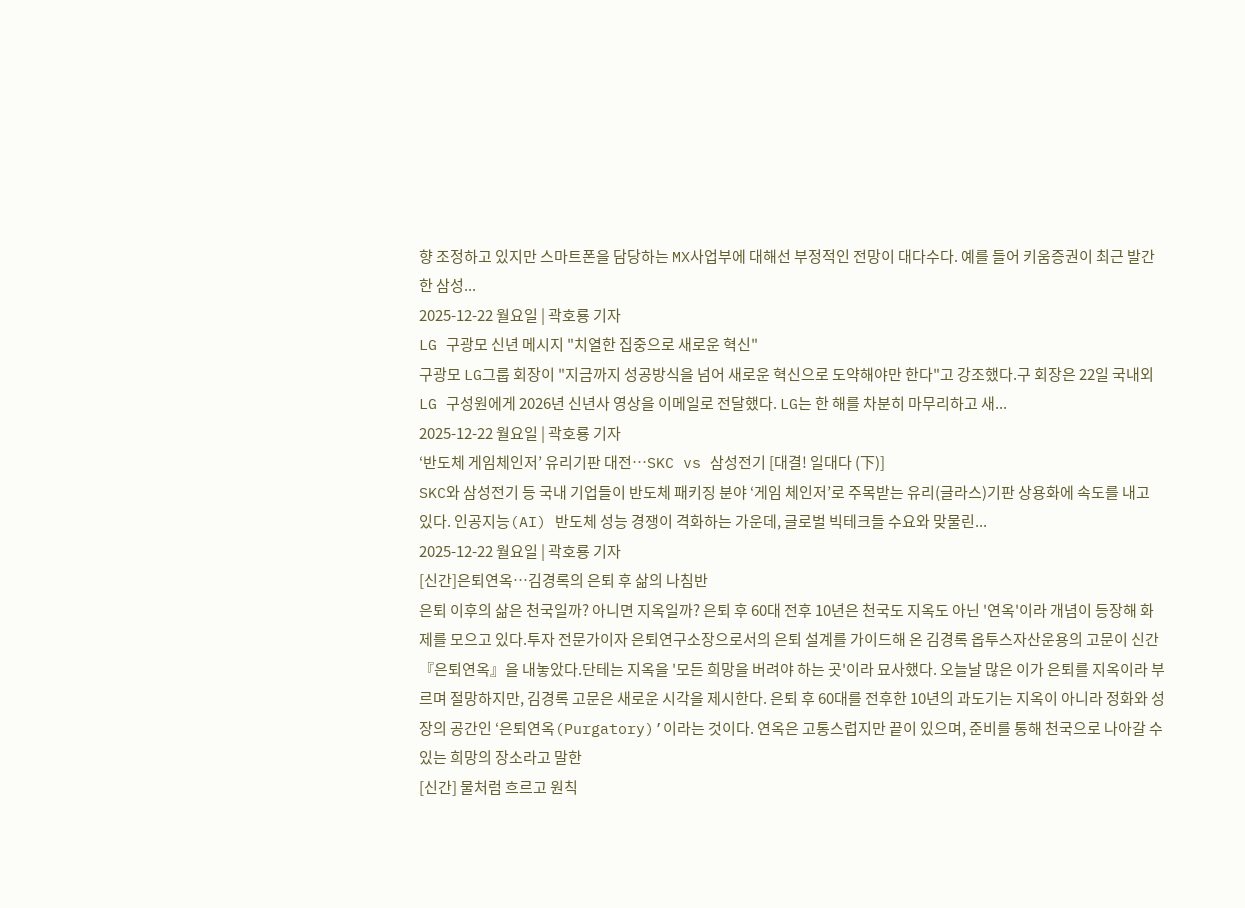향 조정하고 있지만 스마트폰을 담당하는 MX사업부에 대해선 부정적인 전망이 대다수다. 예를 들어 키움증권이 최근 발간한 삼성...
2025-12-22 월요일 | 곽호룡 기자
LG 구광모 신년 메시지 "치열한 집중으로 새로운 혁신"
구광모 LG그룹 회장이 "지금까지 성공방식을 넘어 새로운 혁신으로 도약해야만 한다"고 강조했다.구 회장은 22일 국내외 LG 구성원에게 2026년 신년사 영상을 이메일로 전달했다. LG는 한 해를 차분히 마무리하고 새...
2025-12-22 월요일 | 곽호룡 기자
‘반도체 게임체인저’ 유리기판 대전…SKC vs 삼성전기 [대결! 일대다 (下)]
SKC와 삼성전기 등 국내 기업들이 반도체 패키징 분야 ‘게임 체인저’로 주목받는 유리(글라스)기판 상용화에 속도를 내고 있다. 인공지능(AI) 반도체 성능 경쟁이 격화하는 가운데, 글로벌 빅테크들 수요와 맞물린...
2025-12-22 월요일 | 곽호룡 기자
[신간]은퇴연옥…김경록의 은퇴 후 삶의 나침반
은퇴 이후의 삶은 천국일까? 아니면 지옥일까? 은퇴 후 60대 전후 10년은 천국도 지옥도 아닌 '연옥'이라 개념이 등장해 화제를 모으고 있다.투자 전문가이자 은퇴연구소장으로서의 은퇴 설계를 가이드해 온 김경록 옵투스자산운용의 고문이 신간 『은퇴연옥』을 내놓았다.단테는 지옥을 '모든 희망을 버려야 하는 곳'이라 묘사했다. 오늘날 많은 이가 은퇴를 지옥이라 부르며 절망하지만, 김경록 고문은 새로운 시각을 제시한다. 은퇴 후 60대를 전후한 10년의 과도기는 지옥이 아니라 정화와 성장의 공간인 ‘은퇴연옥(Purgatory)’이라는 것이다. 연옥은 고통스럽지만 끝이 있으며, 준비를 통해 천국으로 나아갈 수 있는 희망의 장소라고 말한
[신간] 물처럼 흐르고 원칙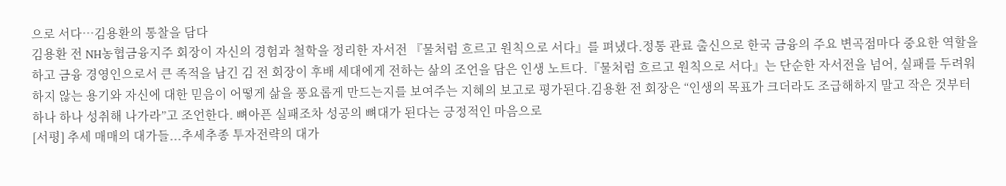으로 서다…김용환의 통찰을 담다
김용환 전 NH농협금융지주 회장이 자신의 경험과 철학을 정리한 자서전 『물처럼 흐르고 원칙으로 서다』를 펴냈다.정통 관료 출신으로 한국 금융의 주요 변곡점마다 중요한 역할을 하고 금융 경영인으로서 큰 족적을 남긴 김 전 회장이 후배 세대에게 전하는 삶의 조언을 담은 인생 노트다.『물처럼 흐르고 원칙으로 서다』는 단순한 자서전을 넘어, 실패를 두려워하지 않는 용기와 자신에 대한 믿음이 어떻게 삶을 풍요롭게 만드는지를 보여주는 지혜의 보고로 평가된다.김용환 전 회장은 “인생의 목표가 크더라도 조급해하지 말고 작은 것부터 하나 하나 성취해 나가라”고 조언한다. 뼈아픈 실패조차 성공의 뼈대가 된다는 긍정적인 마음으로
[서평] 추세 매매의 대가들...추세추종 투자전략의 대가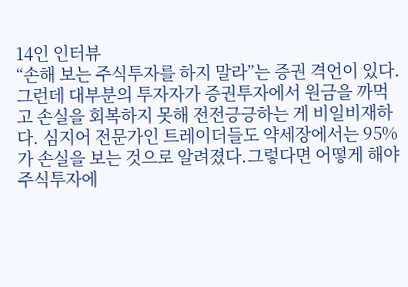14인 인터뷰
“손해 보는 주식투자를 하지 말라”는 증권 격언이 있다.그런데 대부분의 투자자가 증권투자에서 원금을 까먹고 손실을 회복하지 못해 전전긍긍하는 게 비일비재하다. 심지어 전문가인 트레이더들도 약세장에서는 95%가 손실을 보는 것으로 알려졌다.그렇다면 어떻게 해야 주식투자에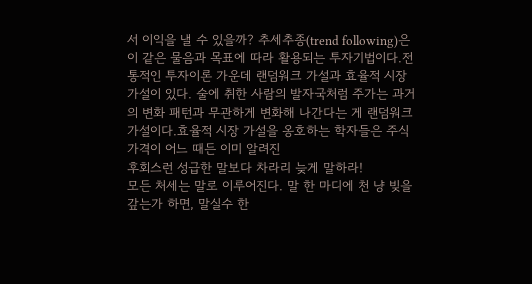서 이익을 낼 수 있을까? 추세추종(trend following)은 이 같은 물음과 목표에 따라 활용되는 투자기법이다.전통적인 투자이론 가운데 랜덤워크 가설과 효율적 시장 가설이 있다. 술에 취한 사람의 발자국처럼 주가는 과거의 변화 패턴과 무관하게 변화해 나간다는 게 랜덤워크 가설이다.효율적 시장 가설을 옹호하는 학자들은 주식 가격이 어느 때든 이미 알려진
후회스런 성급한 말보다 차라리 늦게 말하라!
모든 처세는 말로 이루어진다. 말 한 마디에 천 냥 빚을 갚는가 하면, 말실수 한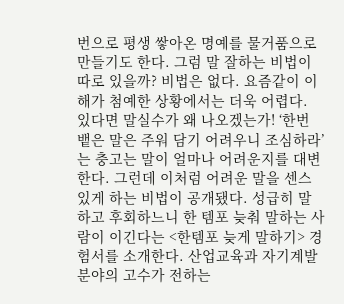번으로 평생 쌓아온 명예를 물거품으로 만들기도 한다. 그럼 말 잘하는 비법이 따로 있을까? 비법은 없다. 요즘같이 이해가 첨예한 상황에서는 더욱 어렵다. 있다면 말실수가 왜 나오겠는가! ‘한번 뱉은 말은 주워 담기 어려우니 조심하라’는 충고는 말이 얼마나 어려운지를 대변한다. 그런데 이처럼 어려운 말을 센스있게 하는 비법이 공개됐다. 성급히 말하고 후회하느니 한 템포 늦춰 말하는 사람이 이긴다는 <한템포 늦게 말하기> 경험서를 소개한다. 산업교육과 자기계발 분야의 고수가 전하는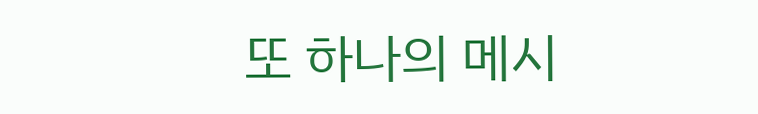또 하나의 메시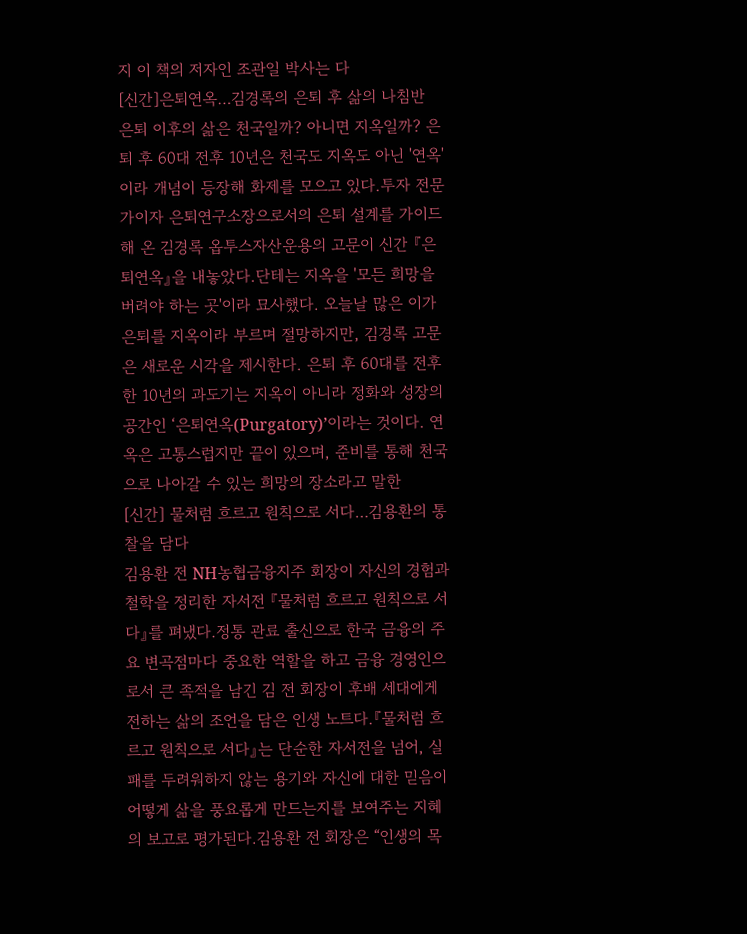지 이 책의 저자인 조관일 박사는 다
[신간]은퇴연옥…김경록의 은퇴 후 삶의 나침반
은퇴 이후의 삶은 천국일까? 아니면 지옥일까? 은퇴 후 60대 전후 10년은 천국도 지옥도 아닌 '연옥'이라 개념이 등장해 화제를 모으고 있다.투자 전문가이자 은퇴연구소장으로서의 은퇴 설계를 가이드해 온 김경록 옵투스자산운용의 고문이 신간 『은퇴연옥』을 내놓았다.단테는 지옥을 '모든 희망을 버려야 하는 곳'이라 묘사했다. 오늘날 많은 이가 은퇴를 지옥이라 부르며 절망하지만, 김경록 고문은 새로운 시각을 제시한다. 은퇴 후 60대를 전후한 10년의 과도기는 지옥이 아니라 정화와 성장의 공간인 ‘은퇴연옥(Purgatory)’이라는 것이다. 연옥은 고통스럽지만 끝이 있으며, 준비를 통해 천국으로 나아갈 수 있는 희망의 장소라고 말한
[신간] 물처럼 흐르고 원칙으로 서다…김용환의 통찰을 담다
김용환 전 NH농협금융지주 회장이 자신의 경험과 철학을 정리한 자서전 『물처럼 흐르고 원칙으로 서다』를 펴냈다.정통 관료 출신으로 한국 금융의 주요 변곡점마다 중요한 역할을 하고 금융 경영인으로서 큰 족적을 남긴 김 전 회장이 후배 세대에게 전하는 삶의 조언을 담은 인생 노트다.『물처럼 흐르고 원칙으로 서다』는 단순한 자서전을 넘어, 실패를 두려워하지 않는 용기와 자신에 대한 믿음이 어떻게 삶을 풍요롭게 만드는지를 보여주는 지혜의 보고로 평가된다.김용환 전 회장은 “인생의 목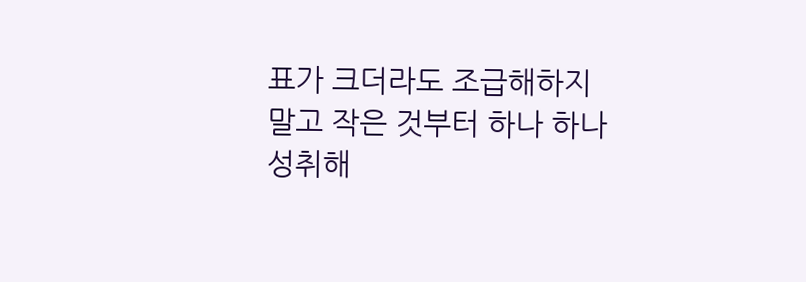표가 크더라도 조급해하지 말고 작은 것부터 하나 하나 성취해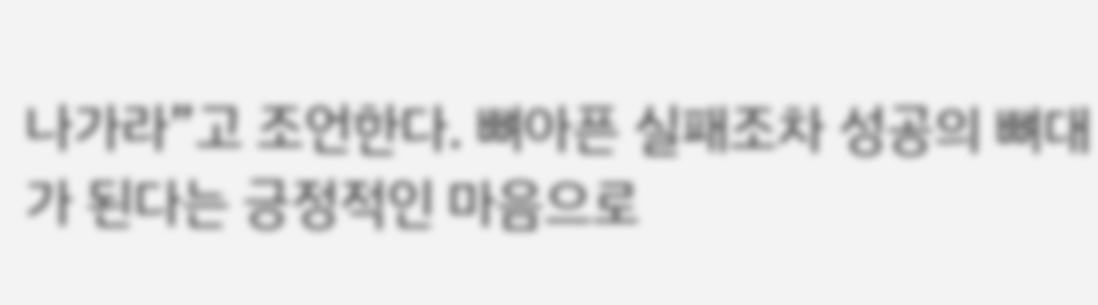나가라”고 조언한다. 뼈아픈 실패조차 성공의 뼈대가 된다는 긍정적인 마음으로